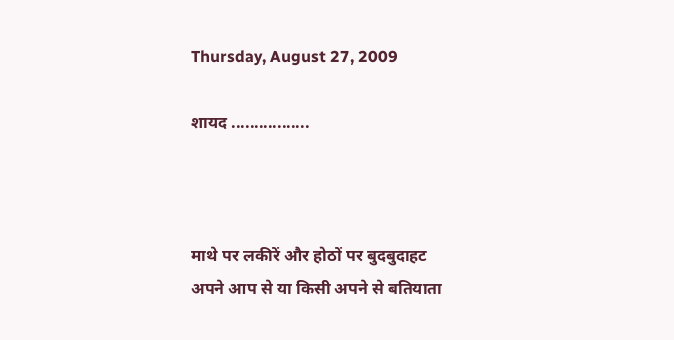Thursday, August 27, 2009

शायद .................



माथे पर लकीरें और होठों पर बुदबुदाहट
अपने आप से या किसी अपने से बतियाता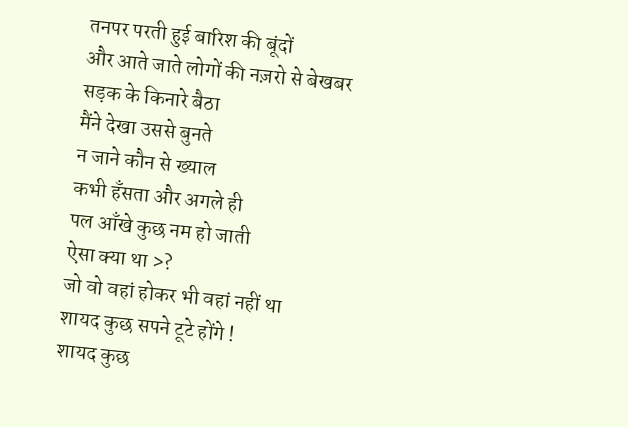तनपर परती हुई बारिश की बूंदों
और आते जाते लोगों की नज़रो से बेखबर
सड़क के किनारे बैठा
मैंने देखा उससे बुनते
न जाने कौन से ख्याल
कभी हँसता और अगले ही
पल आँखे कुछ नम हो जाती
ऐसा क्या था >?
जो वो वहां होकर भी वहां नहीं था
शायद कुछ सपने टूटे होंगे !
शायद कुछ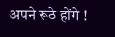अपने रूठे होंगे !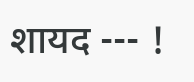शायद --- !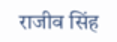राजीव सिंह